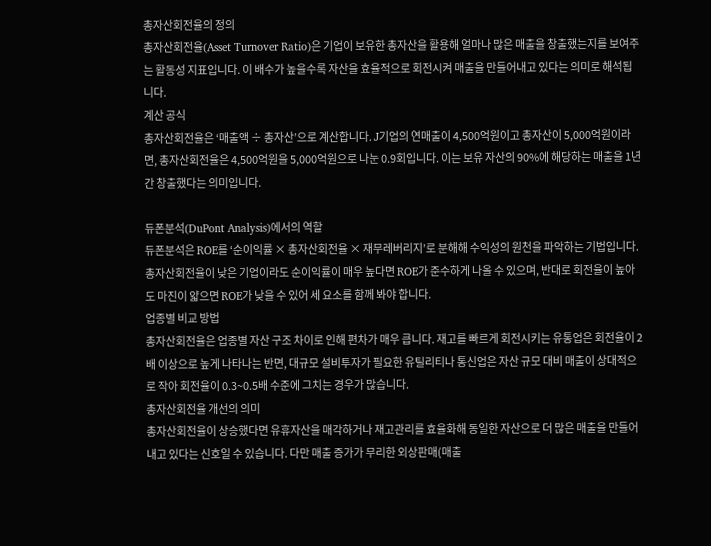총자산회전율의 정의
총자산회전율(Asset Turnover Ratio)은 기업이 보유한 총자산을 활용해 얼마나 많은 매출을 창출했는지를 보여주는 활동성 지표입니다. 이 배수가 높을수록 자산을 효율적으로 회전시켜 매출을 만들어내고 있다는 의미로 해석됩니다.
계산 공식
총자산회전율은 ‘매출액 ÷ 총자산’으로 계산합니다. J기업의 연매출이 4,500억원이고 총자산이 5,000억원이라면, 총자산회전율은 4,500억원을 5,000억원으로 나눈 0.9회입니다. 이는 보유 자산의 90%에 해당하는 매출을 1년간 창출했다는 의미입니다.

듀폰분석(DuPont Analysis)에서의 역할
듀폰분석은 ROE를 ‘순이익률 × 총자산회전율 × 재무레버리지’로 분해해 수익성의 원천을 파악하는 기법입니다. 총자산회전율이 낮은 기업이라도 순이익률이 매우 높다면 ROE가 준수하게 나올 수 있으며, 반대로 회전율이 높아도 마진이 얇으면 ROE가 낮을 수 있어 세 요소를 함께 봐야 합니다.
업종별 비교 방법
총자산회전율은 업종별 자산 구조 차이로 인해 편차가 매우 큽니다. 재고를 빠르게 회전시키는 유통업은 회전율이 2배 이상으로 높게 나타나는 반면, 대규모 설비투자가 필요한 유틸리티나 통신업은 자산 규모 대비 매출이 상대적으로 작아 회전율이 0.3~0.5배 수준에 그치는 경우가 많습니다.
총자산회전율 개선의 의미
총자산회전율이 상승했다면 유휴자산을 매각하거나 재고관리를 효율화해 동일한 자산으로 더 많은 매출을 만들어내고 있다는 신호일 수 있습니다. 다만 매출 증가가 무리한 외상판매(매출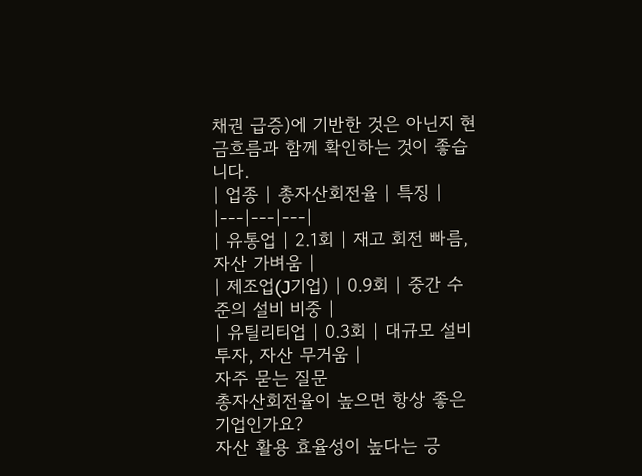채권 급증)에 기반한 것은 아닌지 현금흐름과 함께 확인하는 것이 좋습니다.
| 업종 | 총자산회전율 | 특징 |
|---|---|---|
| 유통업 | 2.1회 | 재고 회전 빠름, 자산 가벼움 |
| 제조업(J기업) | 0.9회 | 중간 수준의 설비 비중 |
| 유틸리티업 | 0.3회 | 대규모 설비투자, 자산 무거움 |
자주 묻는 질문
총자산회전율이 높으면 항상 좋은 기업인가요?
자산 활용 효율성이 높다는 긍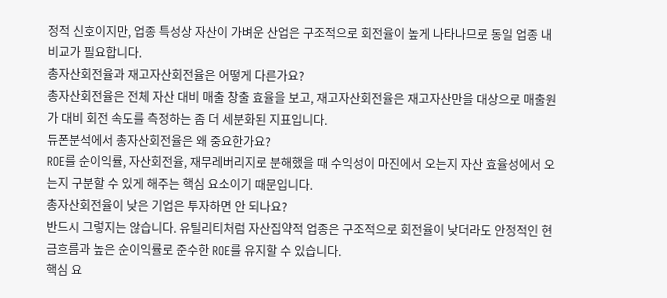정적 신호이지만, 업종 특성상 자산이 가벼운 산업은 구조적으로 회전율이 높게 나타나므로 동일 업종 내 비교가 필요합니다.
총자산회전율과 재고자산회전율은 어떻게 다른가요?
총자산회전율은 전체 자산 대비 매출 창출 효율을 보고, 재고자산회전율은 재고자산만을 대상으로 매출원가 대비 회전 속도를 측정하는 좀 더 세분화된 지표입니다.
듀폰분석에서 총자산회전율은 왜 중요한가요?
ROE를 순이익률, 자산회전율, 재무레버리지로 분해했을 때 수익성이 마진에서 오는지 자산 효율성에서 오는지 구분할 수 있게 해주는 핵심 요소이기 때문입니다.
총자산회전율이 낮은 기업은 투자하면 안 되나요?
반드시 그렇지는 않습니다. 유틸리티처럼 자산집약적 업종은 구조적으로 회전율이 낮더라도 안정적인 현금흐름과 높은 순이익률로 준수한 ROE를 유지할 수 있습니다.
핵심 요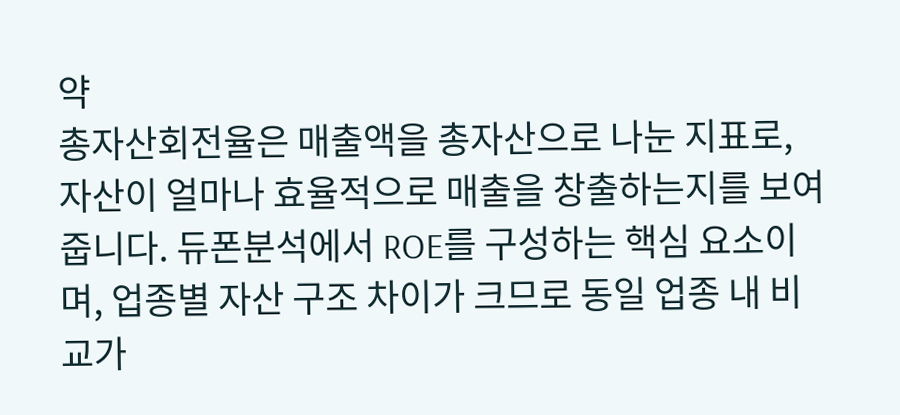약
총자산회전율은 매출액을 총자산으로 나눈 지표로, 자산이 얼마나 효율적으로 매출을 창출하는지를 보여줍니다. 듀폰분석에서 ROE를 구성하는 핵심 요소이며, 업종별 자산 구조 차이가 크므로 동일 업종 내 비교가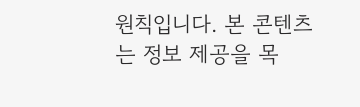원칙입니다. 본 콘텐츠는 정보 제공을 목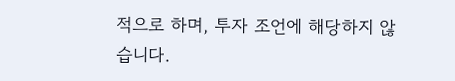적으로 하며, 투자 조언에 해당하지 않습니다.